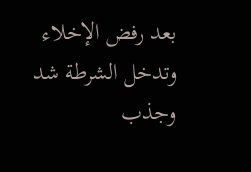بعد رفض الإخلاء وتدخل الشرطة شد وجذب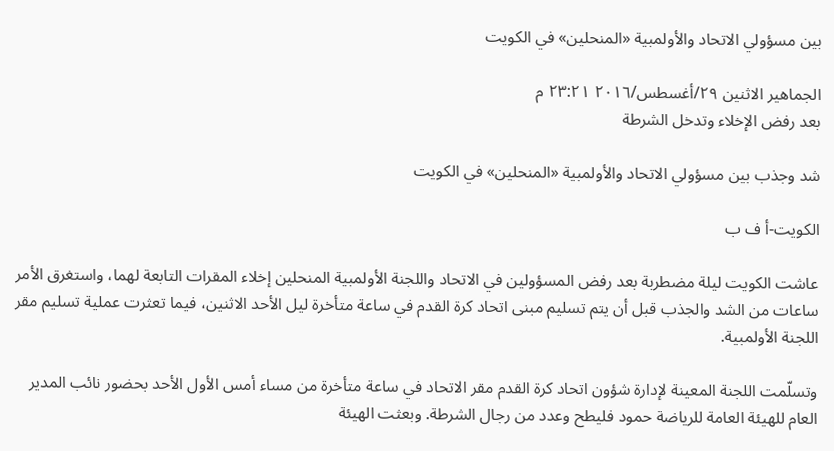بين مسؤولي الاتحاد والأولمبية «المنحلين» في الكويت

الجماهير الاثنين ٢٩/أغسطس/٢٠١٦ ٢٣:٢١ م
بعد رفض الإخلاء وتدخل الشرطة

شد وجذب بين مسؤولي الاتحاد والأولمبية «المنحلين» في الكويت

الكويت-أ ف ب

عاشت الكويت ليلة مضطربة بعد رفض المسؤولين في الاتحاد واللجنة الأولمبية المنحلين إخلاء المقرات التابعة لهما، واستغرق الأمر ساعات من الشد والجذب قبل أن يتم تسليم مبنى اتحاد كرة القدم في ساعة متأخرة ليل الأحد الاثنين، فيما تعثرت عملية تسليم مقر اللجنة الأولمبية.

وتسلّمت اللجنة المعينة لإدارة شؤون اتحاد كرة القدم مقر الاتحاد في ساعة متأخرة من مساء أمس الأول الأحد بحضور نائب المدير العام للهيئة العامة للرياضة حمود فليطح وعدد من رجال الشرطة. وبعثت الهيئة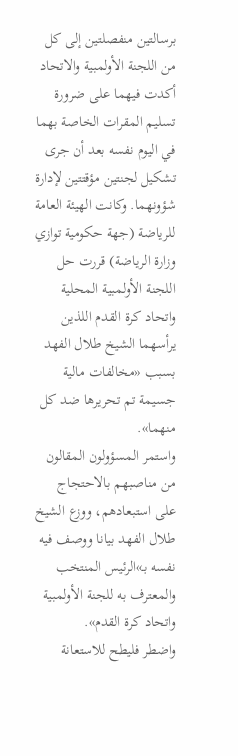برسالتين منفصلتين إلى كل من اللجنة الأولمبية والاتحاد أكدت فيهما على ضرورة تسليم المقرات الخاصة بهما في اليوم نفسه بعد أن جرى تشكيل لجنتين مؤقتتين لإدارة شؤونهما. وكانت الهيئة العامة للرياضة (جهة حكومية توازي وزارة الرياضة) قررت حل اللجنة الأولمبية المحلية واتحاد كرة القدم اللذين يرأسهما الشيخ طلال الفهد بسبب «مخالفات مالية جسيمة تم تحريرها ضد كل منهما».
واستمر المسؤولون المقالون من مناصبهم بالاحتجاج على استبعادهم، ووزع الشيخ طلال الفهد بيانا ووصف فيه نفسه بـ»الرئيس المنتخب والمعترف به للجنة الأولمبية واتحاد كرة القدم».
واضطر فليطح للاستعانة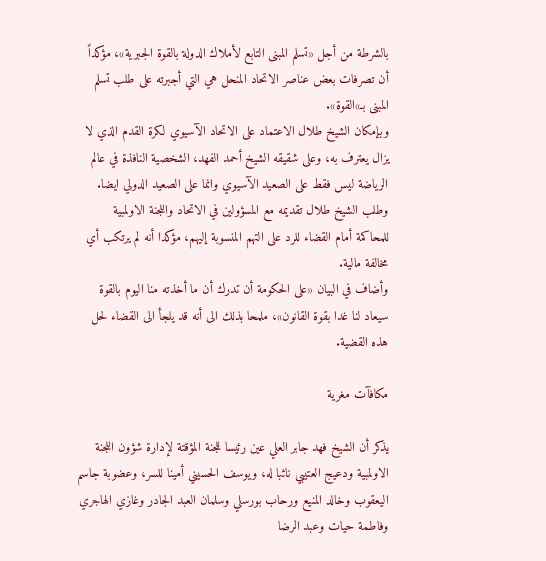بالشرطة من أجل «تسلم المبنى التابع لأملاك الدولة بالقوة الجبرية»، مؤكداً أن تصرفات بعض عناصر الاتحاد المنحل هي التي أجبرته على طلب تسلم المبنى بـ»القوة».
وبإمكان الشيخ طلال الاعتماد على الاتحاد الآسيوي لكرة القدم الذي لا يزال يعترف به، وعلى شقيقه الشيخ أحمد الفهد، الشخصية النافذة في عالم الرياضة ليس فقط على الصعيد الآسيوي وانما على الصعيد الدولي ايضا.
وطلب الشيخ طلال تقديمه مع المسؤولين في الاتحاد واللجنة الاولمبية للمحاكمة أمام القضاء للرد على التهم المنسوبة إليهم، مؤكدا أنه لم يرتكب أي مخالفة مالية.
وأضاف في البيان «على الحكومة أن تدرك أن ما أخذته منا اليوم بالقوة سيعاد لنا غدا بقوة القانون»، ملمحا بذلك الى أنه قد يلجأ الى القضاء لحل هذه القضية.

مكافآت مغرية

يذكر أن الشيخ فهد جابر العلي عين رئيسا للجنة المؤقتة لإدارة شؤون اللجنة الاولمبية ودعيج العتيبي نائبا له، ويوسف الحسيني أمينا للسر، وعضوبة جاسم اليعقوب وخالد المنيع ورحاب بورسلي وسلمان العبد الجادر وغازي الهاجري وفاطمة حيات وعبد الرضا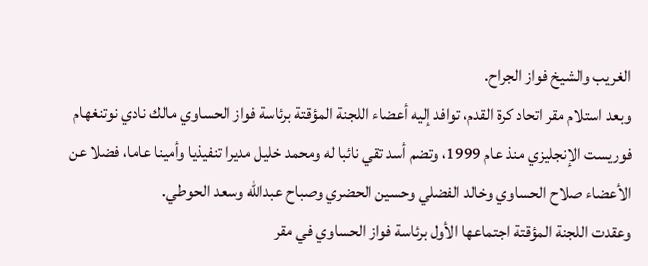الغريب والشيخ فواز الجراح.
وبعد استلام مقر اتحاد كرة القدم، توافد إليه أعضاء اللجنة المؤقتة برئاسة فواز الحساوي مالك نادي نوتنغهام فوريست الإنجليزي منذ عام 1999، وتضم أسد تقي نائبا له ومحمد خليل مديرا تنفيذيا وأمينا عاما، فضلا عن الأعضاء صلاح الحساوي وخالد الفضلي وحسين الحضري وصباح عبدالله وسعد الحوطي.
وعقدت اللجنة المؤقتة اجتماعها الأول برئاسة فواز الحساوي في مقر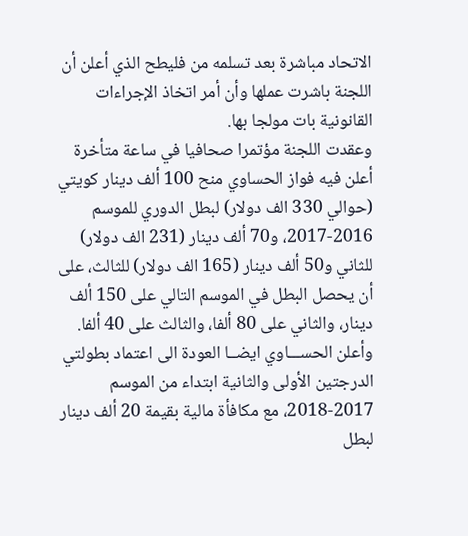الاتحاد مباشرة بعد تسلمه من فليطح الذي أعلن أن اللجنة باشرت عملها وأن أمر اتخاذ الإجراءات القانونية بات مولجا بها.
وعقدت اللجنة مؤتمرا صحافيا في ساعة متأخرة أعلن فيه فواز الحساوي منح 100 ألف دينار كويتي (حوالي 330 الف دولار) لبطل الدوري للموسم 2016-2017، و70 ألف دينار (231 الف دولار) للثاني و50 ألف دينار (165 الف دولار) للثالث، على أن يحصل البطل في الموسم التالي على 150 ألف دينار، والثاني على 80 ألفا، والثالث على 40 ألفا.
وأعلن الحســـاوي ايضــا العودة الى اعتماد بطولتي الدرجتين الأولى والثانية ابتداء من الموسم 2017-2018، مع مكافأة مالية بقيمة 20 ألف دينار لبطل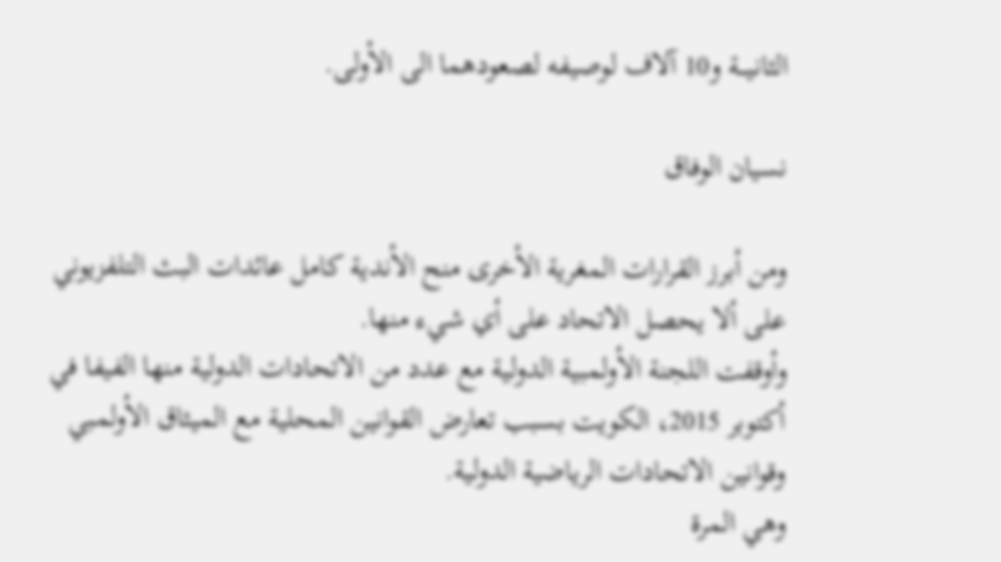الثانيـــة و10 آلاف لوصيفه لصعودهما الى الأولى.

نسيان الوفاق

ومن أبرز القرارات المغرية الأخرى منح الأندية كامل عائدات البث التلفزيوني على ألا يحصل الاتحاد على أي شيء منها.
وأوقفت اللجنة الأولمبية الدولية مع عدد من الاتحادات الدولية منها الفيفا في أكتوبر 2015، الكويت بسبب تعارض القوانين المحلية مع الميثاق الأولمبي وقوانين الاتحادات الرياضية الدولية.
وهي المرة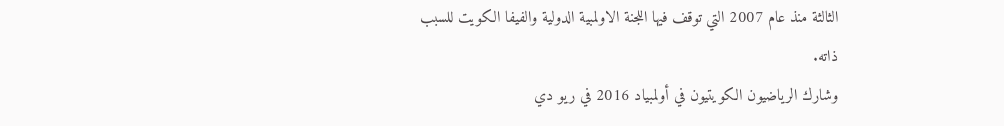الثالثة منذ عام 2007 التي توقف فيها اللجنة الاولمبية الدولية والفيفا الكويت للسبب ذاته.
وشارك الرياضيون الكويتيون في أولمبياد 2016 في ريو دي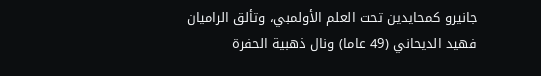جانيرو كمحايدين تحت العلم الأولمبي، وتألق الراميان فهيد الديحاني (49 عاما) ونال ذهبية الحفرة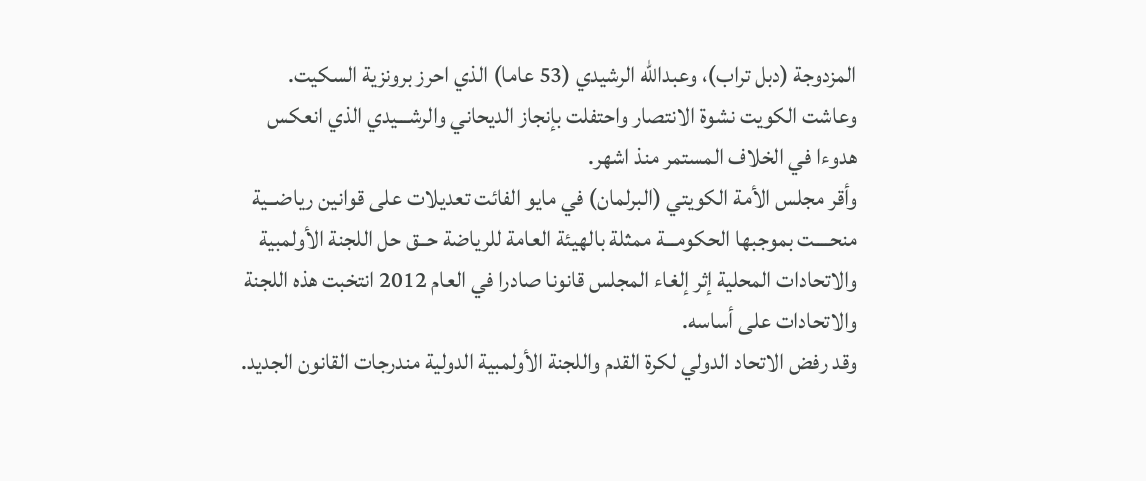المزدوجة (دبل تراب)، وعبدالله الرشيدي (53 عاما) الذي احرز برونزية السكيت.
وعاشت الكويت نشوة الانتصار واحتفلت بإنجاز الديحاني والرشـــيدي الذي انعكس هدوءا في الخلاف المستمر منذ اشهر.
وأقر مجلس الأمة الكويتي (البرلمان) في مايو الفائت تعديلات على قوانين رياضــية منحــــت بموجبها الحكومـــة ممثلة بالهيئة العامة للرياضة حــق حل اللجنة الأولمبية والاتحادات المحلية إثر إلغاء المجلس قانونا صادرا في العام 2012 انتخبت هذه اللجنة والاتحادات على أساسه.
وقد رفض الاتحاد الدولي لكرة القدم واللجنة الأولمبية الدولية مندرجات القانون الجديد.